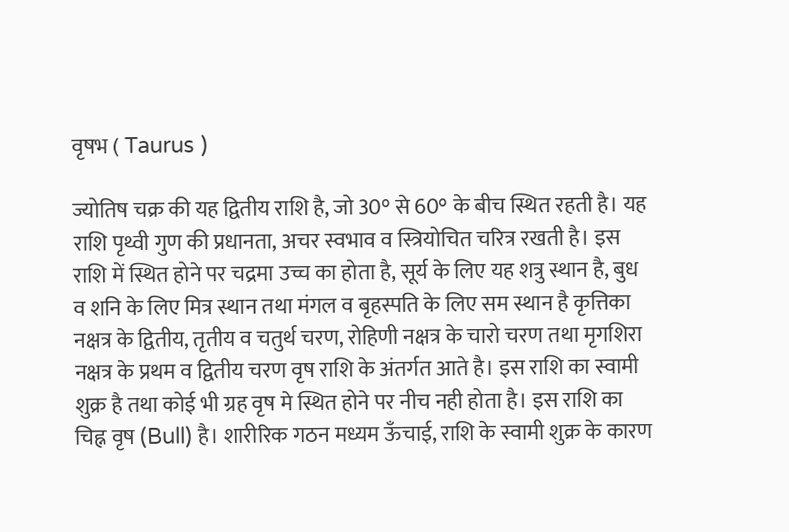वृषभ ( Taurus )

ज्योतिष चक्र की यह द्वितीय राशि है, जो 30° से 60° के बीच स्थित रहती है। यह राशि पृथ्वी गुण की प्रधानता, अचर स्वभाव व स्त्रियोचित चरित्र रखती है। इस राशि में स्थित होने पर चद्रमा उच्च का होता है, सूर्य के लिए यह शत्रु स्थान है, बुध व शनि के लिए मित्र स्थान तथा मंगल व बृहस्पति के लिए सम स्थान है कृत्तिका नक्षत्र के द्वितीय, तृतीय व चतुर्थ चरण, रोहिणी नक्षत्र के चारो चरण तथा मृगशिरा नक्षत्र के प्रथम व द्वितीय चरण वृष राशि के अंतर्गत आते है। इस राशि का स्वामी शुक्र है तथा कोई भी ग्रह वृष मे स्थित होने पर नीच नही होता है। इस राशि का चिह्न वृष (Bull) है। शारीरिक गठन मध्यम ऊँचाई, राशि के स्वामी शुक्र के कारण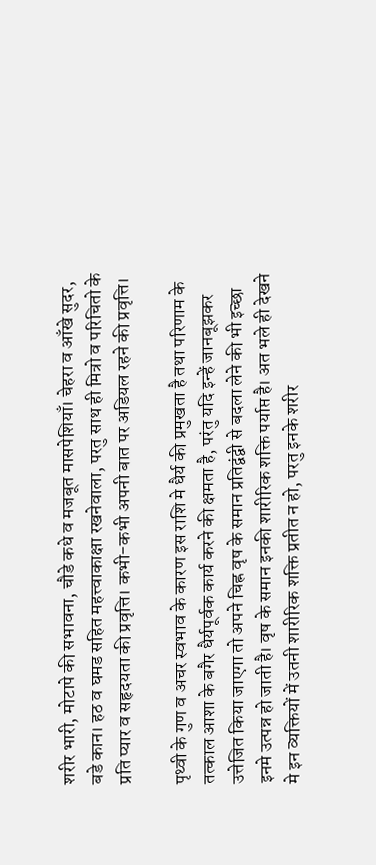शरीर भारी, मोटापे की सभावना, चौडे कधे व मजबूत मासपेशियाँ। चेहरा व आँखे सुदर, बडे कान। हठ व घमड सहित महत्त्वाकाक्षा रखनेवाला, परतु साथ ही मित्रो व परिचितो के प्रति प्यार व सहृदयता की प्रवृत्ति। कभी-कभी अपनी बात पर अडियल रहने की प्रवृत्ति।

पृथ्वी के गुण व अचर स्वभाव के कारण इस राशि मे धैर्य की प्रमुखता है तथा परिणाम के तत्काल आशा के बगैर धैर्यपूर्वक कार्य करने की क्षमता है, परंतु यदि इन्हें जानबूझकर उत्तेजित किया जाएगा तो अपने चिह्न वृष के समान प्रतिद्वंद्वी से बदला लेने की भी इच्छा इनमे उत्पन्न हो जाती है। वृष के समान इनकी शारीरिक शक्ति पर्याप्त है। अत भले ही देखने मे इन व्यक्तियों में उतनी शारीरिक शक्ति प्रतीत न हो, परतु इनके शरीर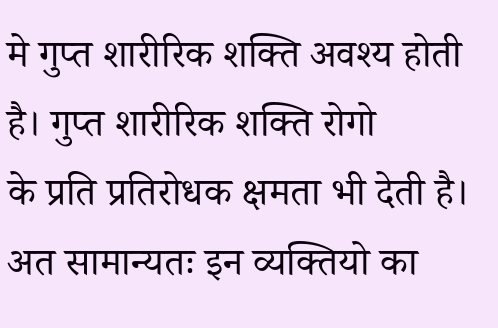मे गुप्त शारीरिक शक्ति अवश्य होती है। गुप्त शारीरिक शक्ति रोगो
के प्रति प्रतिरोधक क्षमता भी देती है। अत सामान्यतः इन व्यक्तियो का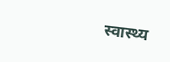स्वास्थ्य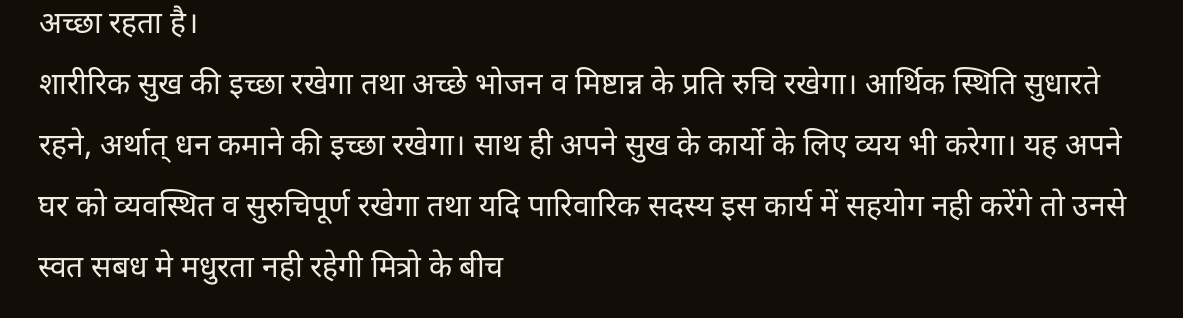अच्छा रहता है।
शारीरिक सुख की इच्छा रखेगा तथा अच्छे भोजन व मिष्टान्न के प्रति रुचि रखेगा। आर्थिक स्थिति सुधारते रहने, अर्थात् धन कमाने की इच्छा रखेगा। साथ ही अपने सुख के कार्यो के लिए व्यय भी करेगा। यह अपने घर को व्यवस्थित व सुरुचिपूर्ण रखेगा तथा यदि पारिवारिक सदस्य इस कार्य में सहयोग नही करेंगे तो उनसे स्वत सबध मे मधुरता नही रहेगी मित्रो के बीच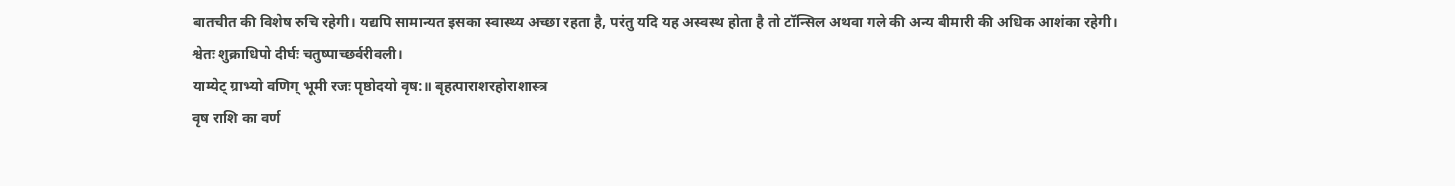बातचीत की विशेष रुचि रहेगी। यद्यपि सामान्यत इसका स्वास्थ्य अच्छा रहता है, परंतु यदि यह अस्वस्थ होता है तो टॉन्सिल अथवा गले की अन्य बीमारी की अधिक आशंका रहेगी।
श्वेतः शुक्राधिपो दीर्घः चतुष्पाच्छर्वरीवली।
याम्येट् ग्राभ्यो वणिग् भूमी रजः पृष्ठोदयो वृष:॥ बृहत्पाराशरहोराशास्त्र
वृष राशि का वर्ण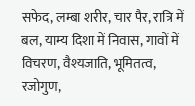सफेद, लम्बा शरीर, चार पैर, रात्रि में बल, याम्य दिशा में निवास, गावों में विचरण, वैश्यजाति, भूमितत्व, रजोगुण,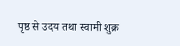पृष्ठ से उदय तथा स्वामी शुक्र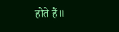होते हैं॥